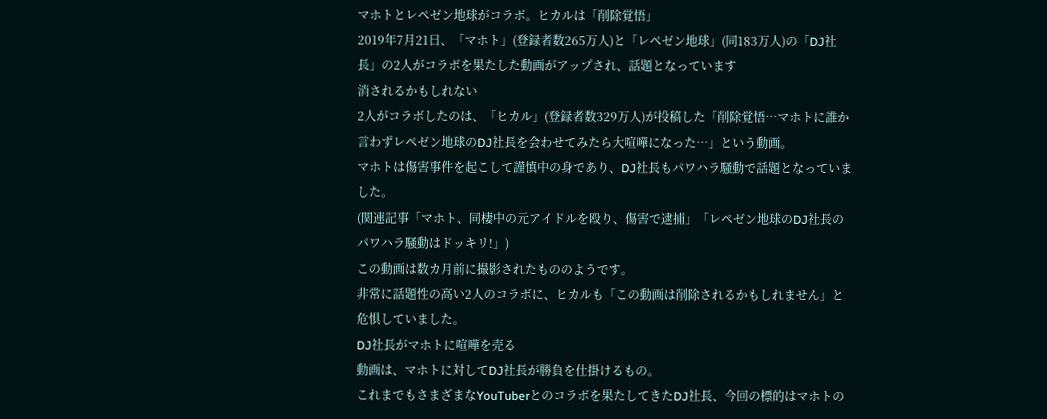マホトとレペゼン地球がコラボ。ヒカルは「削除覚悟」
2019年7月21日、「マホト」(登録者数265万人)と「レペゼン地球」(同183万人)の「DJ社長」の2人がコラボを果たした動画がアップされ、話題となっています
消されるかもしれない
2人がコラボしたのは、「ヒカル」(登録者数329万人)が投稿した「削除覚悟…マホトに誰か言わずレペゼン地球のDJ社長を会わせてみたら大喧嘩になった…」という動画。
マホトは傷害事件を起こして謹慎中の身であり、DJ社長もパワハラ騒動で話題となっていました。
(関連記事「マホト、同棲中の元アイドルを殴り、傷害で逮捕」「レペゼン地球のDJ社長のパワハラ騒動はドッキリ!」)
この動画は数カ月前に撮影されたもののようです。
非常に話題性の高い2人のコラボに、ヒカルも「この動画は削除されるかもしれません」と危惧していました。
DJ社長がマホトに喧嘩を売る
動画は、マホトに対してDJ社長が勝負を仕掛けるもの。
これまでもさまざまなYouTuberとのコラボを果たしてきたDJ社長、今回の標的はマホトの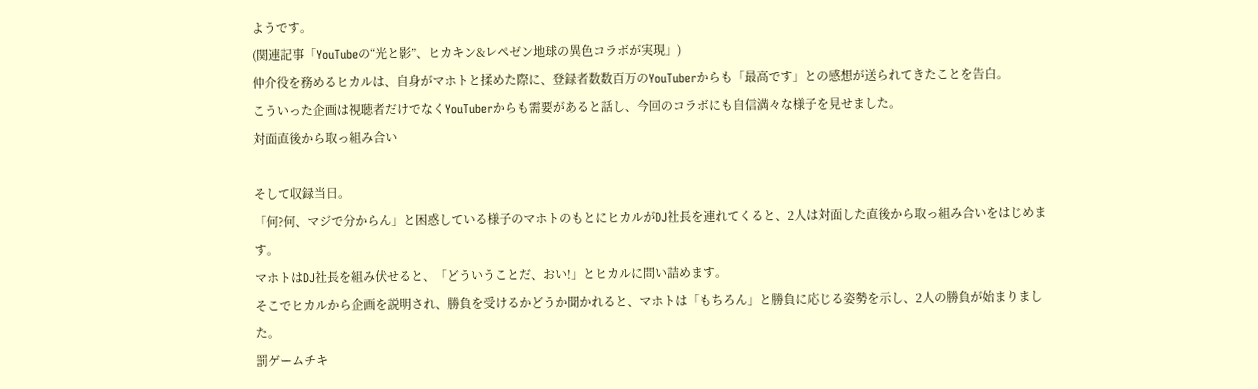ようです。
(関連記事「YouTubeの“光と影”、ヒカキン&レペゼン地球の異色コラボが実現」)
仲介役を務めるヒカルは、自身がマホトと揉めた際に、登録者数数百万のYouTuberからも「最高です」との感想が送られてきたことを告白。
こういった企画は視聴者だけでなくYouTuberからも需要があると話し、今回のコラボにも自信満々な様子を見せました。
対面直後から取っ組み合い

そして収録当日。
「何?何、マジで分からん」と困惑している様子のマホトのもとにヒカルがDJ社長を連れてくると、2人は対面した直後から取っ組み合いをはじめます。
マホトはDJ社長を組み伏せると、「どういうことだ、おい!」とヒカルに問い詰めます。
そこでヒカルから企画を説明され、勝負を受けるかどうか聞かれると、マホトは「もちろん」と勝負に応じる姿勢を示し、2人の勝負が始まりました。
罰ゲームチキ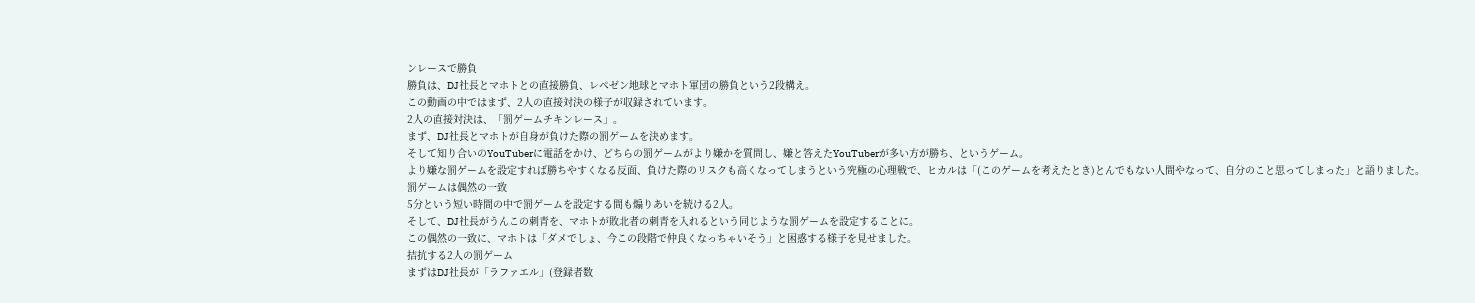ンレースで勝負
勝負は、DJ社長とマホトとの直接勝負、レペゼン地球とマホト軍団の勝負という2段構え。
この動画の中ではまず、2人の直接対決の様子が収録されています。
2人の直接対決は、「罰ゲームチキンレース」。
まず、DJ社長とマホトが自身が負けた際の罰ゲームを決めます。
そして知り合いのYouTuberに電話をかけ、どちらの罰ゲームがより嫌かを質問し、嫌と答えたYouTuberが多い方が勝ち、というゲーム。
より嫌な罰ゲームを設定すれば勝ちやすくなる反面、負けた際のリスクも高くなってしまうという究極の心理戦で、ヒカルは「(このゲームを考えたとき)とんでもない人間やなって、自分のこと思ってしまった」と語りました。
罰ゲームは偶然の一致
5分という短い時間の中で罰ゲームを設定する間も煽りあいを続ける2人。
そして、DJ社長がうんこの刺青を、マホトが敗北者の刺青を入れるという同じような罰ゲームを設定することに。
この偶然の一致に、マホトは「ダメでしょ、今この段階で仲良くなっちゃいそう」と困惑する様子を見せました。
拮抗する2人の罰ゲーム
まずはDJ社長が「ラファエル」(登録者数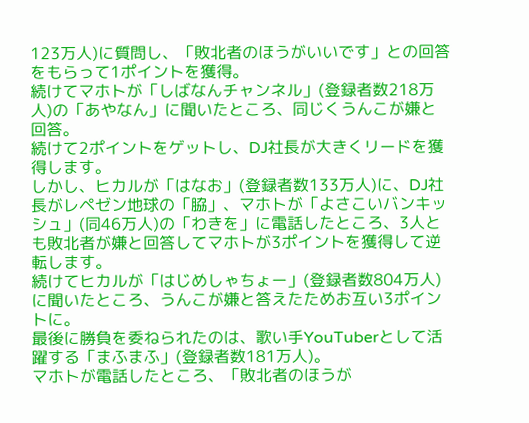123万人)に質問し、「敗北者のほうがいいです」との回答をもらって1ポイントを獲得。
続けてマホトが「しばなんチャンネル」(登録者数218万人)の「あやなん」に聞いたところ、同じくうんこが嫌と回答。
続けて2ポイントをゲットし、DJ社長が大きくリードを獲得します。
しかし、ヒカルが「はなお」(登録者数133万人)に、DJ社長がレペゼン地球の「脇」、マホトが「よさこいバンキッシュ」(同46万人)の「わきを」に電話したところ、3人とも敗北者が嫌と回答してマホトが3ポイントを獲得して逆転します。
続けてヒカルが「はじめしゃちょー」(登録者数804万人)に聞いたところ、うんこが嫌と答えたためお互い3ポイントに。
最後に勝負を委ねられたのは、歌い手YouTuberとして活躍する「まふまふ」(登録者数181万人)。
マホトが電話したところ、「敗北者のほうが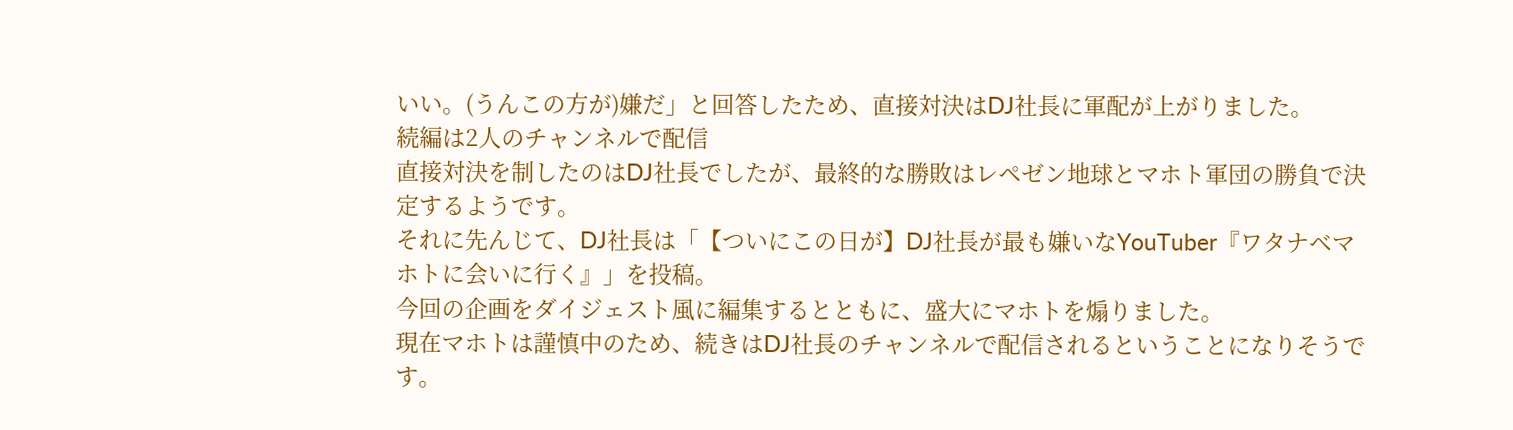いい。(うんこの方が)嫌だ」と回答したため、直接対決はDJ社長に軍配が上がりました。
続編は2人のチャンネルで配信
直接対決を制したのはDJ社長でしたが、最終的な勝敗はレペゼン地球とマホト軍団の勝負で決定するようです。
それに先んじて、DJ社長は「【ついにこの日が】DJ社長が最も嫌いなYouTuber『ワタナベマホトに会いに行く』」を投稿。
今回の企画をダイジェスト風に編集するとともに、盛大にマホトを煽りました。
現在マホトは謹慎中のため、続きはDJ社長のチャンネルで配信されるということになりそうです。